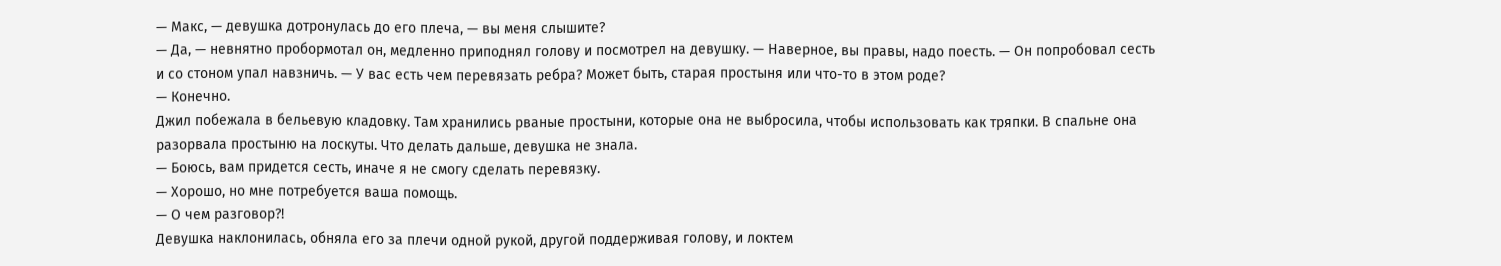— Макс, — девушка дотронулась до его плеча, — вы меня слышите?
— Да, — невнятно пробормотал он, медленно приподнял голову и посмотрел на девушку. — Наверное, вы правы, надо поесть. — Он попробовал сесть и со стоном упал навзничь. — У вас есть чем перевязать ребра? Может быть, старая простыня или что-то в этом роде?
— Конечно.
Джил побежала в бельевую кладовку. Там хранились рваные простыни, которые она не выбросила, чтобы использовать как тряпки. В спальне она разорвала простыню на лоскуты. Что делать дальше, девушка не знала.
— Боюсь, вам придется сесть, иначе я не смогу сделать перевязку.
— Хорошо, но мне потребуется ваша помощь.
— О чем разговор?!
Девушка наклонилась, обняла его за плечи одной рукой, другой поддерживая голову, и локтем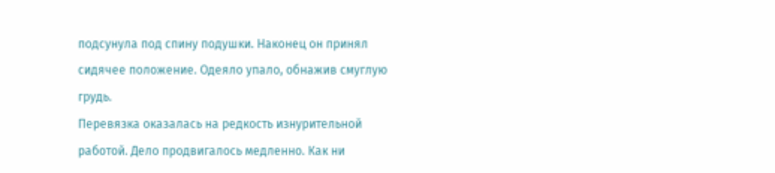подсунула под спину подушки. Наконец он принял сидячее положение. Одеяло упало, обнажив смуглую грудь.
Перевязка оказалась на редкость изнурительной работой. Дело продвигалось медленно. Как ни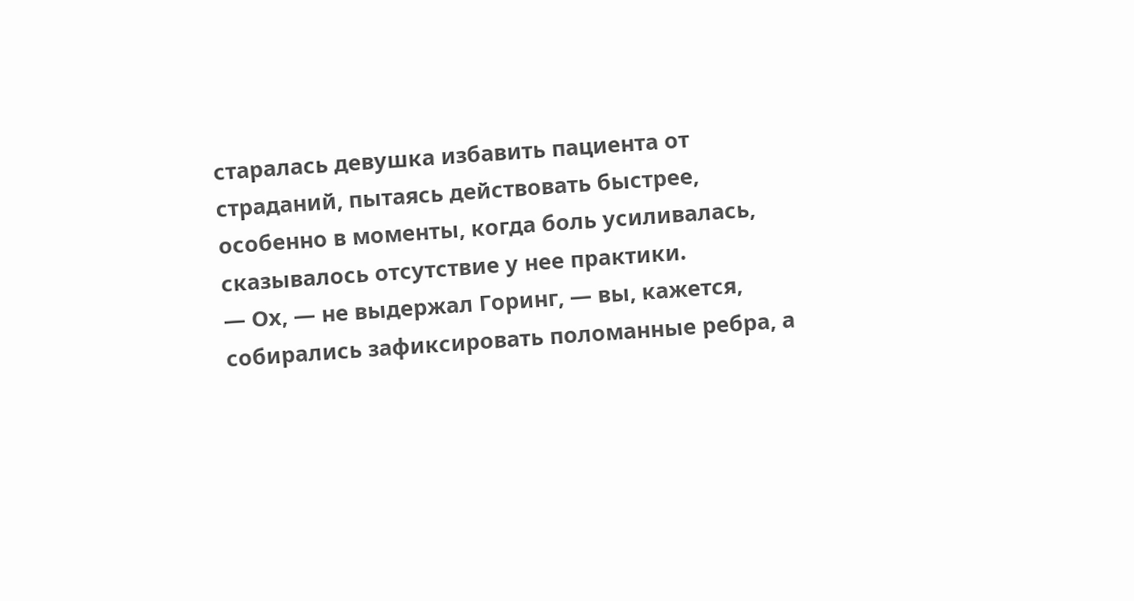старалась девушка избавить пациента от страданий, пытаясь действовать быстрее, особенно в моменты, когда боль усиливалась, сказывалось отсутствие у нее практики.
— Ох, — не выдержал Горинг, — вы, кажется, собирались зафиксировать поломанные ребра, а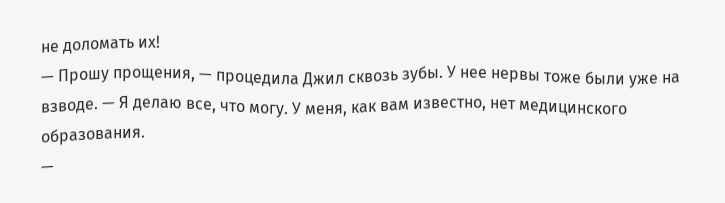не доломать их!
— Прошу прощения, — процедила Джил сквозь зубы. У нее нервы тоже были уже на взводе. — Я делаю все, что могу. У меня, как вам известно, нет медицинского образования.
—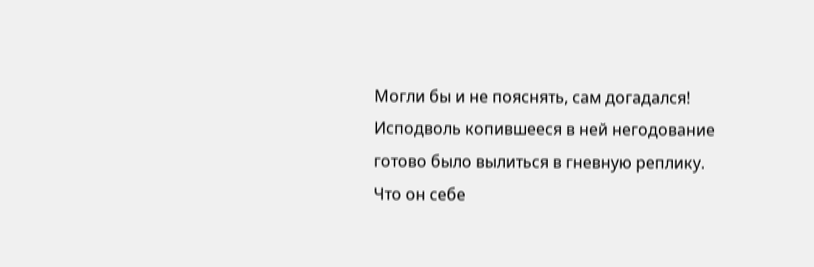Могли бы и не пояснять, сам догадался!
Исподволь копившееся в ней негодование готово было вылиться в гневную реплику. Что он себе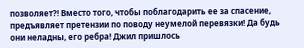позволяет?! Вместо того, чтобы поблагодарить ее за спасение, предъявляет претензии по поводу неумелой перевязки! Да будь они неладны, его ребра! Джил пришлось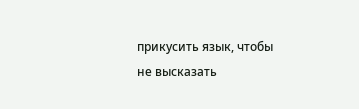прикусить язык, чтобы не высказать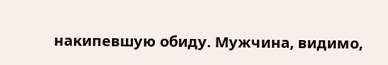накипевшую обиду. Мужчина, видимо,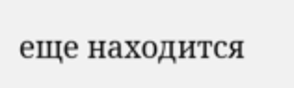еще находится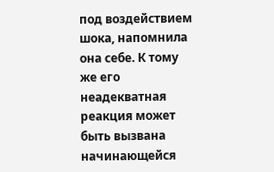под воздействием шока, напомнила она себе. К тому же его неадекватная реакция может быть вызвана начинающейся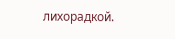лихорадкой.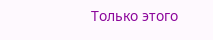Только этого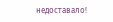недоставало!